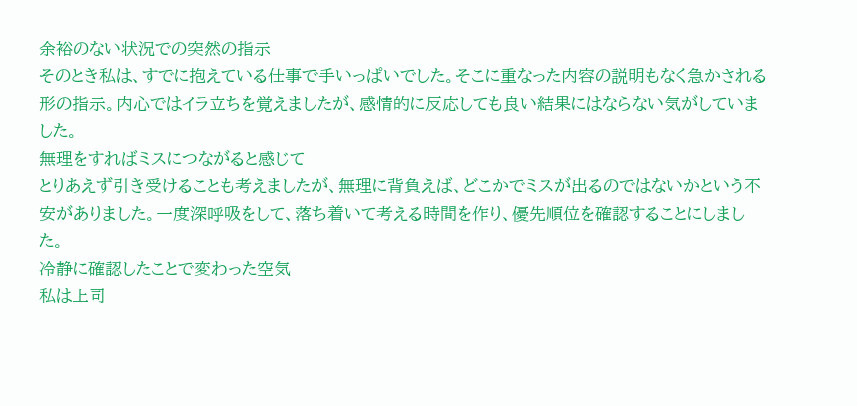余裕のない状況での突然の指示
そのとき私は、すでに抱えている仕事で手いっぱいでした。そこに重なった内容の説明もなく急かされる形の指示。内心ではイラ立ちを覚えましたが、感情的に反応しても良い結果にはならない気がしていました。
無理をすればミスにつながると感じて
とりあえず引き受けることも考えましたが、無理に背負えば、どこかでミスが出るのではないかという不安がありました。一度深呼吸をして、落ち着いて考える時間を作り、優先順位を確認することにしました。
冷静に確認したことで変わった空気
私は上司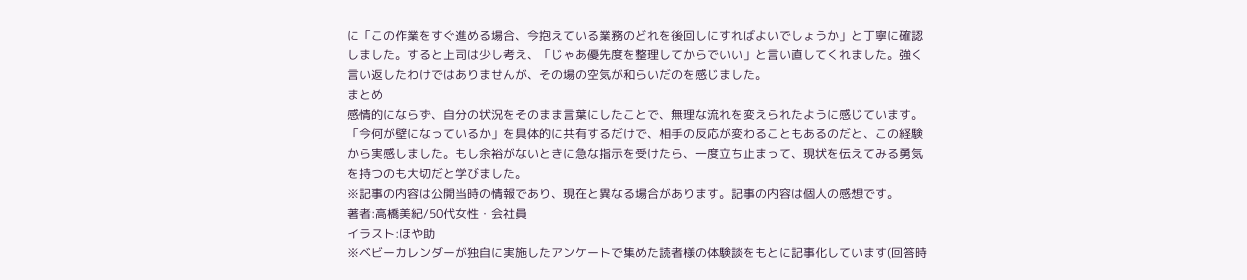に「この作業をすぐ進める場合、今抱えている業務のどれを後回しにすればよいでしょうか」と丁寧に確認しました。すると上司は少し考え、「じゃあ優先度を整理してからでいい」と言い直してくれました。強く言い返したわけではありませんが、その場の空気が和らいだのを感じました。
まとめ
感情的にならず、自分の状況をそのまま言葉にしたことで、無理な流れを変えられたように感じています。「今何が壁になっているか」を具体的に共有するだけで、相手の反応が変わることもあるのだと、この経験から実感しました。もし余裕がないときに急な指示を受けたら、一度立ち止まって、現状を伝えてみる勇気を持つのも大切だと学びました。
※記事の内容は公開当時の情報であり、現在と異なる場合があります。記事の内容は個人の感想です。
著者:高橋美紀/50代女性・会社員
イラスト:ほや助
※ベビーカレンダーが独自に実施したアンケートで集めた読者様の体験談をもとに記事化しています(回答時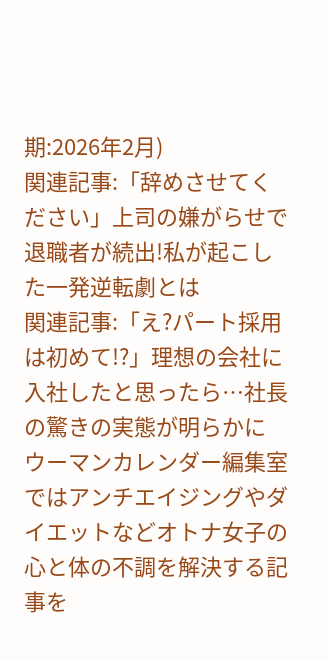期:2026年2月)
関連記事:「辞めさせてください」上司の嫌がらせで退職者が続出!私が起こした一発逆転劇とは
関連記事:「え?パート採用は初めて!?」理想の会社に入社したと思ったら…社長の驚きの実態が明らかに
ウーマンカレンダー編集室ではアンチエイジングやダイエットなどオトナ女子の心と体の不調を解決する記事を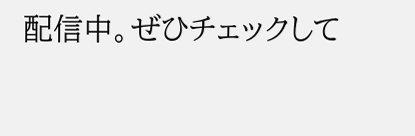配信中。ぜひチェックして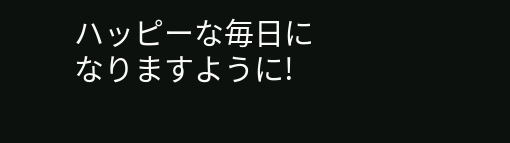ハッピーな毎日になりますように!